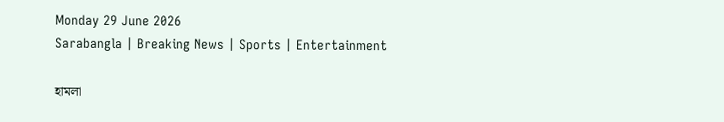Monday 29 June 2026
Sarabangla | Breaking News | Sports | Entertainment

হামলা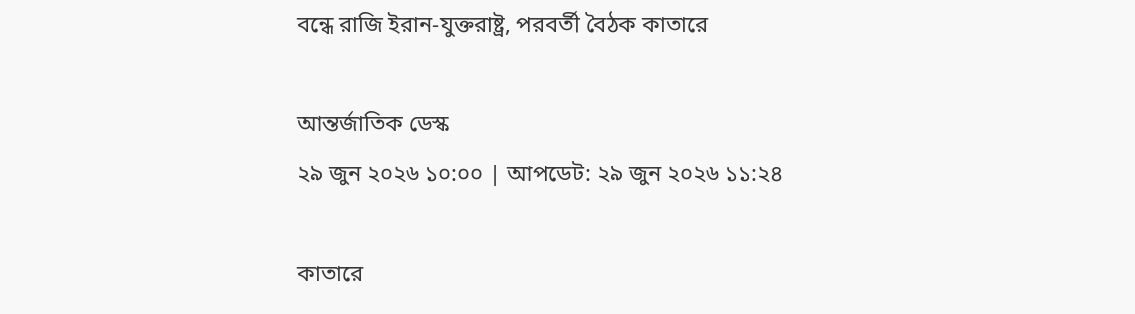বন্ধে রাজি ইরান-যুক্তরাষ্ট্র, পরবর্তী বৈঠক কাতারে

আন্তর্জাতিক ডেস্ক
২৯ জুন ২০২৬ ১০:০০ | আপডেট: ২৯ জুন ২০২৬ ১১:২৪

কাতারে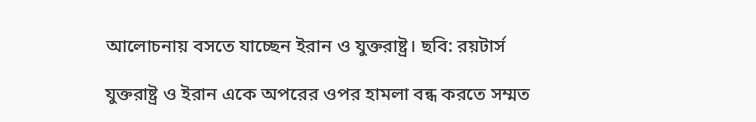আলোচনায় বসতে যাচ্ছেন ইরান ও যুক্তরাষ্ট্র। ছবি: রয়টার্স

যুক্তরাষ্ট্র ও ইরান একে অপরের ওপর হামলা বন্ধ করতে সম্মত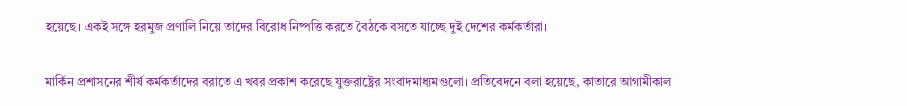হয়েছে। একই সঙ্গে হরমুজ প্রণালি নিয়ে তাদের বিরোধ নিষ্পত্তি করতে বৈঠকে বসতে যাচ্ছে দুই দেশের কর্মকর্তারা।

মার্কিন প্রশাসনের শীর্ষ কর্মকর্তাদের বরাতে এ খবর প্রকাশ করেছে যুক্তরাষ্ট্রের সংবাদমাধ্যমগুলো। প্রতিবেদনে বলা হয়েছে, কাতারে আগামীকাল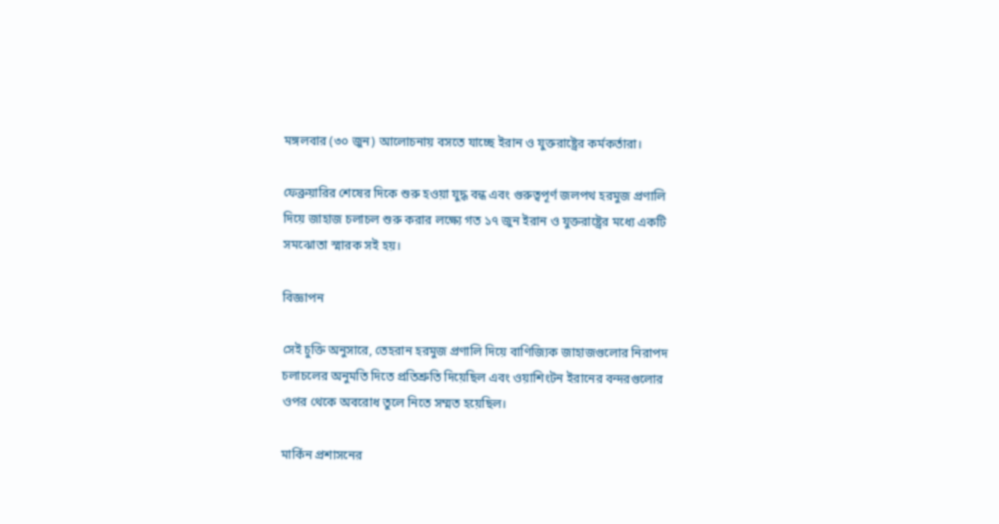মঙ্গলবার (৩০ জুন) আলোচনায় বসতে যাচ্ছে ইরান ও যুক্তরাষ্ট্রের কর্মকর্তারা।

ফেব্রুয়ারির শেষের দিকে শুরু হওয়া যুদ্ধ বন্ধ এবং গুরুত্বপূর্ণ জলপথ হরমুজ প্রণালি দিয়ে জাহাজ চলাচল শুরু করার লক্ষ্যে গত ১৭ জুন ইরান ও যুক্তরাষ্ট্রের মধ্যে একটি সমঝোতা স্মারক সই হয়।

বিজ্ঞাপন

সেই চুক্তি অনুসারে, তেহরান হরমুজ প্রণালি দিয়ে বাণিজ্যিক জাহাজগুলোর নিরাপদ চলাচলের অনুমতি দিতে প্রতিশ্রুতি দিয়েছিল এবং ওয়াশিংটন ইরানের বন্দরগুলোর ওপর থেকে অবরোধ তুলে নিতে সম্মত হয়েছিল।

মার্কিন প্রশাসনের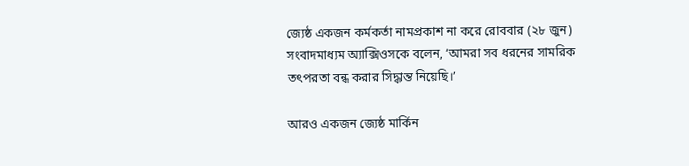জ্যেষ্ঠ একজন কর্মকর্তা নামপ্রকাশ না করে রোববার (২৮ জুন) সংবাদমাধ্যম অ্যাক্সিওসকে বলেন, ‘আমরা সব ধরনের সামরিক তৎপরতা বন্ধ করার সিদ্ধান্ত নিয়েছি।’

আরও একজন জ্যেষ্ঠ মার্কিন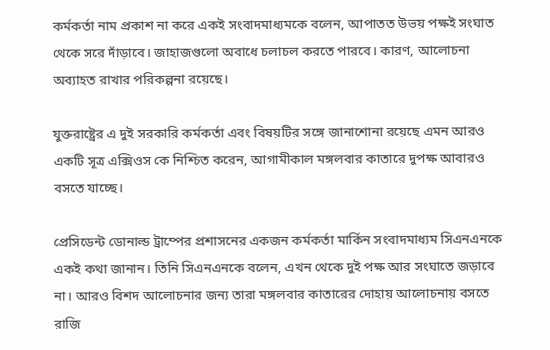কর্মকর্তা নাম প্রকাশ না করে একই সংবাদমাধ্যমকে বলেন, আপাতত উভয় পক্ষই সংঘাত থেকে সরে দাঁড়াবে। জাহাজগুলো অবাধে চলাচল করতে পারবে। কারণ, আলোচনা অব্যাহত রাখার পরিকল্পনা রয়েছে।

যুক্তরাষ্ট্রের এ দুই সরকারি কর্মকর্তা এবং বিষয়টির সঙ্গে জানাশোনা রয়েছে এমন আরও একটি সূত্র এক্সিওস কে নিশ্চিত করেন, আগামীকাল মঙ্গলবার কাতারে দুপক্ষ আবারও বসতে যাচ্ছে।

প্রেসিডেন্ট ডোনাল্ড ট্রাম্পের প্রশাসনের একজন কর্মকর্তা মার্কিন সংবাদমাধ্যম সিএনএনকে একই কথা জানান। তিনি সিএনএনকে বলেন, এখন থেকে দুই পক্ষ আর সংঘাতে জড়াবে না। আরও বিশদ আলোচনার জন্য তারা মঙ্গলবার কাতারের দোহায় আলোচনায় বসতে রাজি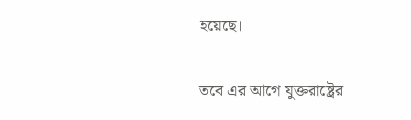হয়েছে।

তবে এর আগে যুক্তরাষ্ট্রের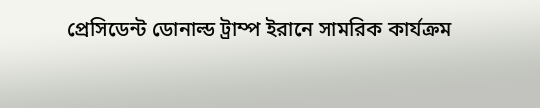প্রেসিডেন্ট ডোনাল্ড ট্রাম্প ইরানে সামরিক কার্যক্রম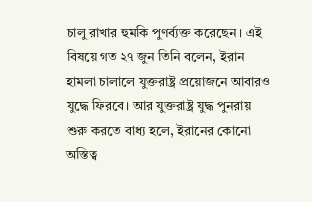চালু রাখার হুমকি পুণর্ব্যক্ত করেছেন। এই বিষয়ে গত ২৭ জুন তিনি বলেন, ইরান হামলা চালালে যুক্তরাষ্ট্র প্রয়োজনে আবারও যুদ্ধে ফিরবে। আর যুক্তরাষ্ট্র যুদ্ধ পুনরায় শুরু করতে বাধ্য হলে, ইরানের কোনো অস্তিত্ব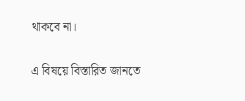থাকবে না।

এ বিষয়ে বিস্তারিত জানতে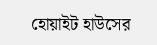হোয়াইট হাউসের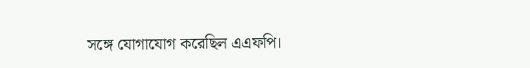সঙ্গে যোগাযোগ করেছিল এএফপি।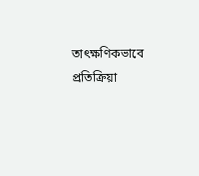তাৎক্ষণিকভাবে প্রতিক্রিয়া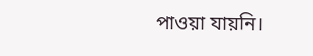পাওয়া যায়নি।